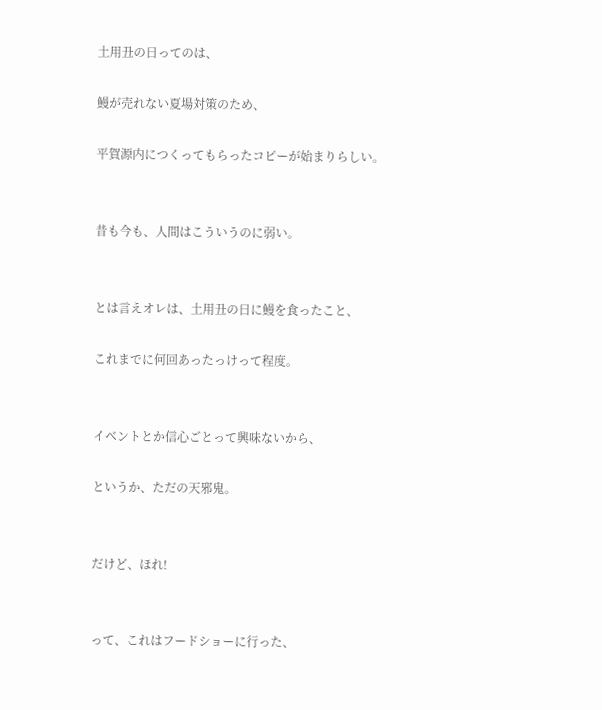土用丑の日ってのは、

鰻が売れない夏場対策のため、

平賀源内につくってもらったコピーが始まりらしい。


昔も今も、人間はこういうのに弱い。


とは言えオレは、土用丑の日に鰻を食ったこと、

これまでに何回あったっけって程度。


イベントとか信心ごとって興味ないから、

というか、ただの天邪鬼。


だけど、ほれ!


って、これはフードショーに行った、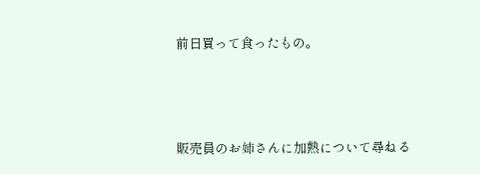前日買って食ったもの。



販売員のお姉さんに加熱について尋ねる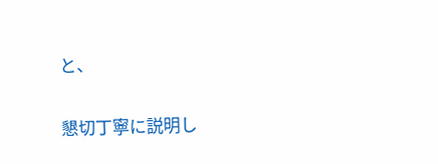と、

懇切丁寧に説明し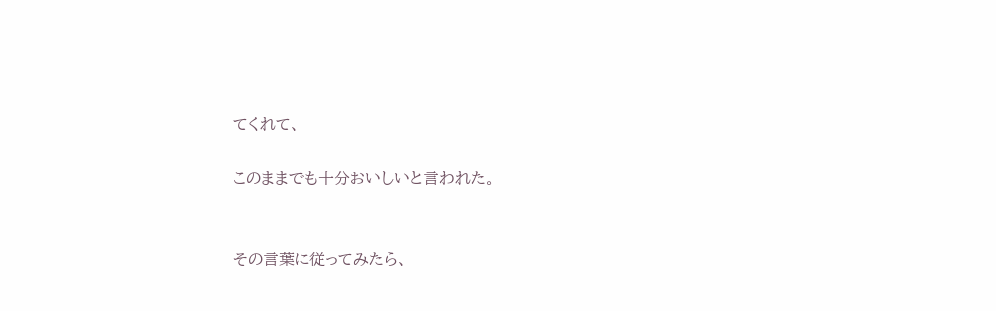てくれて、

このままでも十分おいしいと言われた。


その言葉に従ってみたら、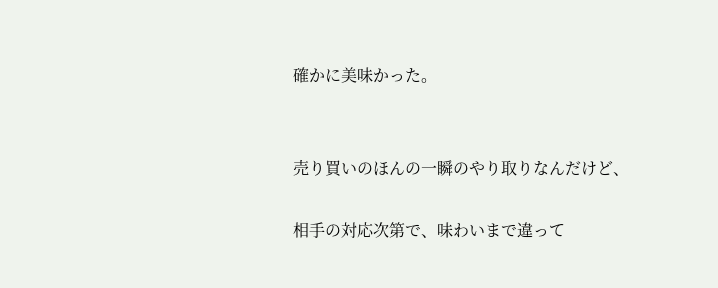確かに美味かった。


売り買いのほんの一瞬のやり取りなんだけど、

相手の対応次第で、味わいまで違って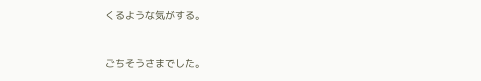くるような気がする。


ごちそうさまでした。